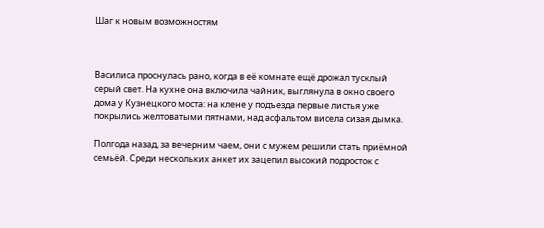Шаг к новым возможностям



Василиса проснулась рано, когда в её комнате ещё дрожал тусклый серый свет. На кухне она включила чайник, выглянула в окно своего дома у Кузнецкого моста: на клене у подъезда первые листья уже покрылись желтоватыми пятнами, над асфальтом висела сизая дымка.

Полгода назад, за вечерним чаем, они с мужем решили стать приёмной семьёй. Среди нескольких анкет их зацепил высокий подросток с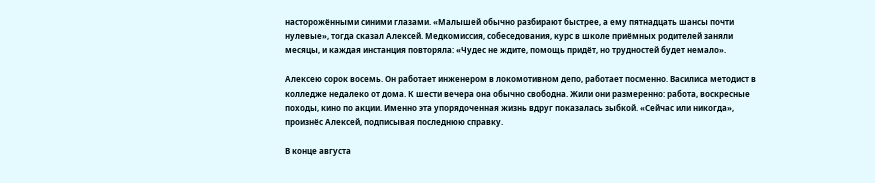насторожёнными синими глазами. «Малышей обычно разбирают быстрее, а ему пятнадцать шансы почти нулевые», тогда сказал Алексей. Медкомиссия, собеседования, курс в школе приёмных родителей заняли месяцы, и каждая инстанция повторяла: «Чудес не ждите, помощь придёт, но трудностей будет немало».

Алексею сорок восемь. Он работает инженером в локомотивном депо, работает посменно. Василиса методист в колледже недалеко от дома. К шести вечера она обычно свободна. Жили они размеренно: работа, воскресные походы, кино по акции. Именно эта упорядоченная жизнь вдруг показалась зыбкой. «Сейчас или никогда», произнёс Алексей, подписывая последнюю справку.

В конце августа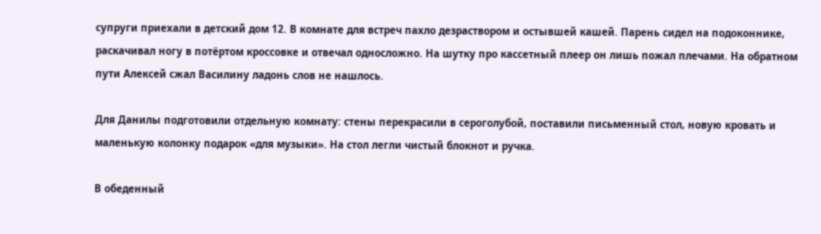супруги приехали в детский дом 12. В комнате для встреч пахло дезраствором и остывшей кашей. Парень сидел на подоконнике, раскачивал ногу в потёртом кроссовке и отвечал односложно. На шутку про кассетный плеер он лишь пожал плечами. На обратном пути Алексей сжал Василину ладонь слов не нашлось.

Для Данилы подготовили отдельную комнату: стены перекрасили в сероголубой, поставили письменный стол, новую кровать и маленькую колонку подарок «для музыки». На стол легли чистый блокнот и ручка.

В обеденный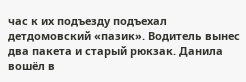час к их подъезду подъехал детдомовский «пазик». Водитель вынес два пакета и старый рюкзак. Данила вошёл в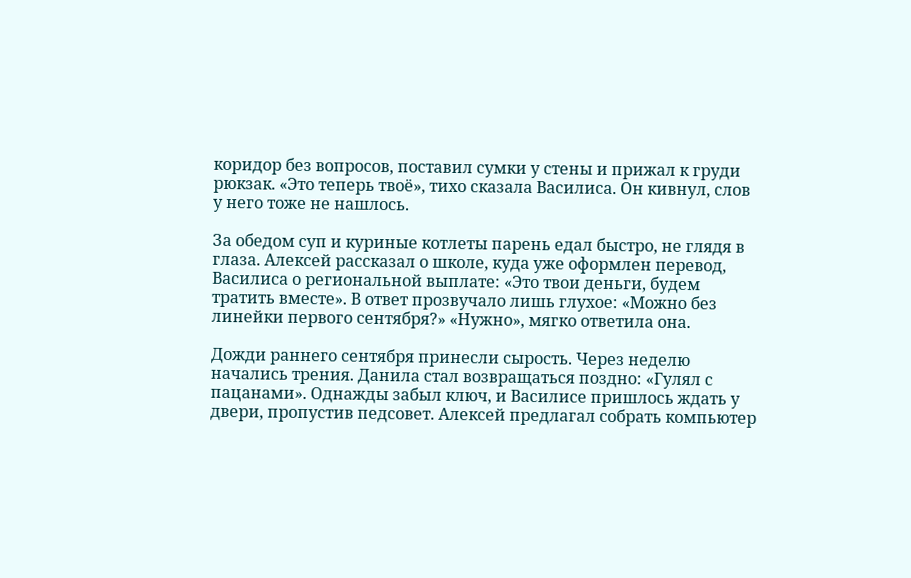коридор без вопросов, поставил сумки у стены и прижал к груди рюкзак. «Это теперь твоё», тихо сказала Василиса. Он кивнул, слов у него тоже не нашлось.

За обедом суп и куриные котлеты парень едал быстро, не глядя в глаза. Алексей рассказал о школе, куда уже оформлен перевод, Василиса о региональной выплате: «Это твои деньги, будем тратить вместе». В ответ прозвучало лишь глухое: «Можно без линейки первого сентября?» «Нужно», мягко ответила она.

Дожди раннего сентября принесли сырость. Через неделю начались трения. Данила стал возвращаться поздно: «Гулял с пацанами». Однажды забыл ключ, и Василисе пришлось ждать у двери, пропустив педсовет. Алексей предлагал собрать компьютер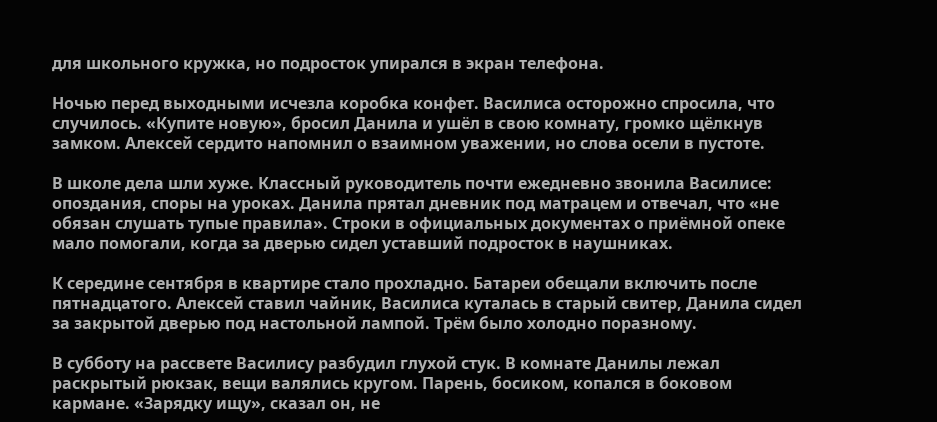для школьного кружка, но подросток упирался в экран телефона.

Ночью перед выходными исчезла коробка конфет. Василиса осторожно спросила, что случилось. «Купите новую», бросил Данила и ушёл в свою комнату, громко щёлкнув замком. Алексей сердито напомнил о взаимном уважении, но слова осели в пустоте.

В школе дела шли хуже. Классный руководитель почти ежедневно звонила Василисе: опоздания, споры на уроках. Данила прятал дневник под матрацем и отвечал, что «не обязан слушать тупые правила». Строки в официальных документах о приёмной опеке мало помогали, когда за дверью сидел уставший подросток в наушниках.

К середине сентября в квартире стало прохладно. Батареи обещали включить после пятнадцатого. Алексей ставил чайник, Василиса куталась в старый свитер, Данила сидел за закрытой дверью под настольной лампой. Трём было холодно поразному.

В субботу на рассвете Василису разбудил глухой стук. В комнате Данилы лежал раскрытый рюкзак, вещи валялись кругом. Парень, босиком, копался в боковом кармане. «Зарядку ищу», сказал он, не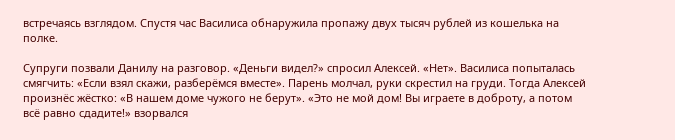встречаясь взглядом. Спустя час Василиса обнаружила пропажу двух тысяч рублей из кошелька на полке.

Супруги позвали Данилу на разговор. «Деньги видел?» спросил Алексей. «Нет». Василиса попыталась смягчить: «Если взял скажи, разберёмся вместе». Парень молчал, руки скрестил на груди. Тогда Алексей произнёс жёстко: «В нашем доме чужого не берут». «Это не мой дом! Вы играете в доброту, а потом всё равно сдадите!» взорвался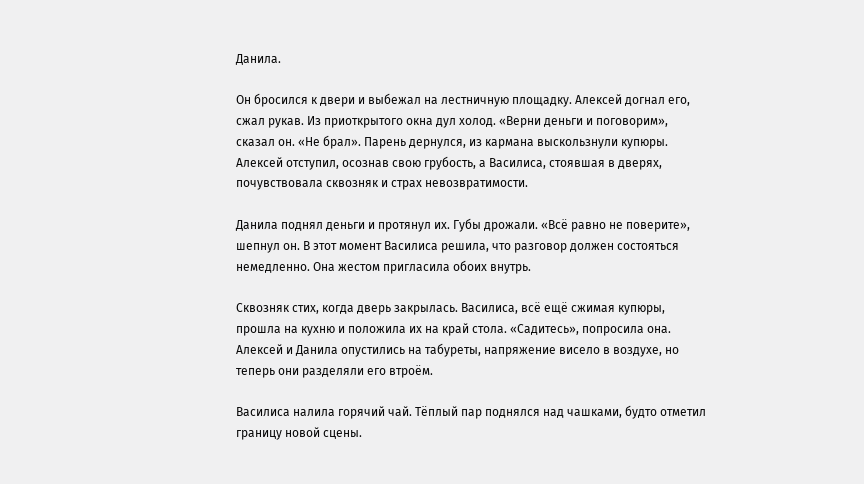Данила.

Он бросился к двери и выбежал на лестничную площадку. Алексей догнал его, сжал рукав. Из приоткрытого окна дул холод. «Верни деньги и поговорим», сказал он. «Не брал». Парень дернулся, из кармана выскользнули купюры. Алексей отступил, осознав свою грубость, а Василиса, стоявшая в дверях, почувствовала сквозняк и страх невозвратимости.

Данила поднял деньги и протянул их. Губы дрожали. «Всё равно не поверите», шепнул он. В этот момент Василиса решила, что разговор должен состояться немедленно. Она жестом пригласила обоих внутрь.

Сквозняк стих, когда дверь закрылась. Василиса, всё ещё сжимая купюры, прошла на кухню и положила их на край стола. «Садитесь», попросила она. Алексей и Данила опустились на табуреты, напряжение висело в воздухе, но теперь они разделяли его втроём.

Василиса налила горячий чай. Тёплый пар поднялся над чашками, будто отметил границу новой сцены.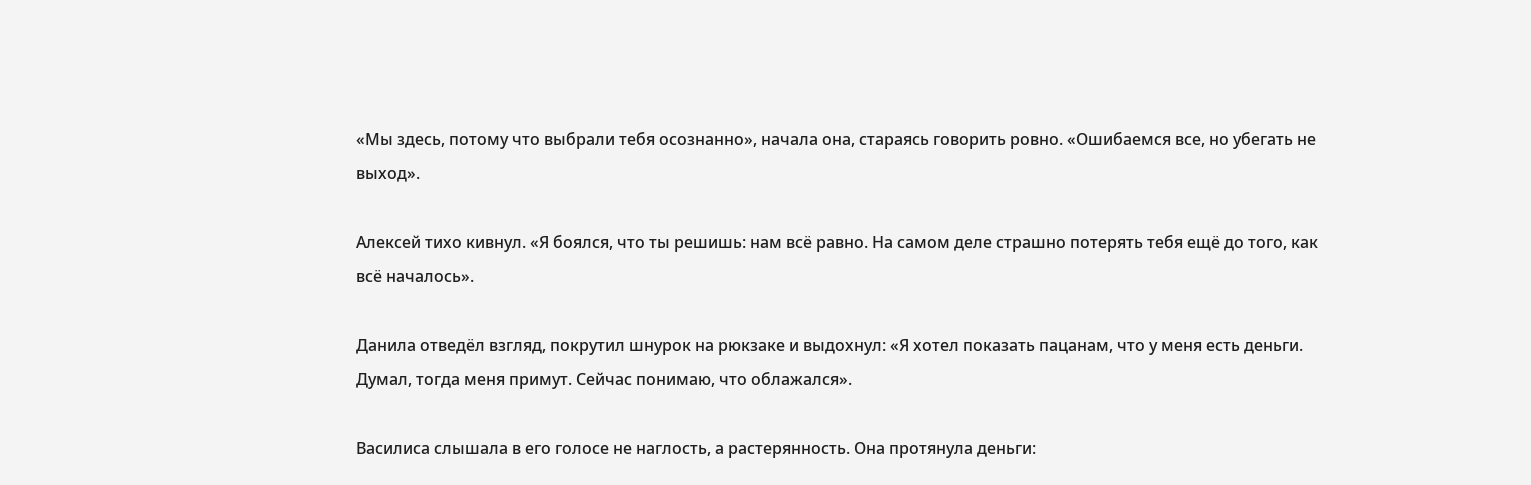«Мы здесь, потому что выбрали тебя осознанно», начала она, стараясь говорить ровно. «Ошибаемся все, но убегать не выход».

Алексей тихо кивнул. «Я боялся, что ты решишь: нам всё равно. На самом деле страшно потерять тебя ещё до того, как всё началось».

Данила отведёл взгляд, покрутил шнурок на рюкзаке и выдохнул: «Я хотел показать пацанам, что у меня есть деньги. Думал, тогда меня примут. Сейчас понимаю, что облажался».

Василиса слышала в его голосе не наглость, а растерянность. Она протянула деньги: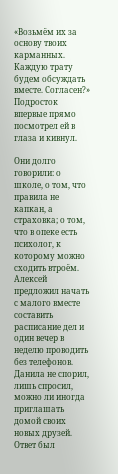«Возьмём их за основу твоих карманных. Каждую трату будем обсуждать вместе. Согласен?» Подросток впервые прямо посмотрел ей в глаза и кивнул.

Они долго говорили: о школе, о том, что правила не капкан, а страховка; о том, что в опеке есть психолог, к которому можно сходить втроём. Алексей предложил начать с малого вместе составить расписание дел и один вечер в неделю проводить без телефонов. Данила не спорил, лишь спросил, можно ли иногда приглашать домой своих новых друзей. Ответ был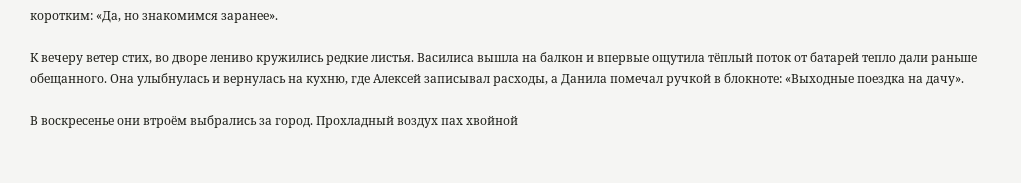коротким: «Да, но знакомимся заранее».

К вечеру ветер стих, во дворе лениво кружились редкие листья. Василиса вышла на балкон и впервые ощутила тёплый поток от батарей тепло дали раньше обещанного. Она улыбнулась и вернулась на кухню, где Алексей записывал расходы, а Данила помечал ручкой в блокноте: «Выходные поездка на дачу».

В воскресенье они втроём выбрались за город. Прохладный воздух пах хвойной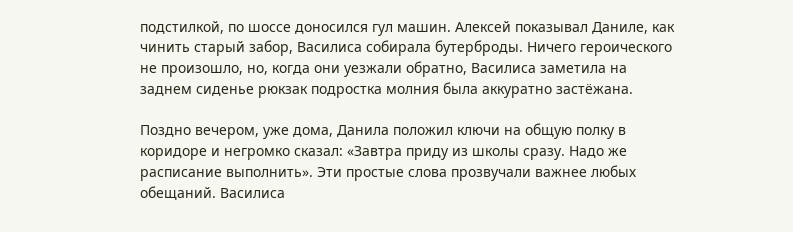подстилкой, по шоссе доносился гул машин. Алексей показывал Даниле, как чинить старый забор, Василиса собирала бутерброды. Ничего героического не произошло, но, когда они уезжали обратно, Василиса заметила на заднем сиденье рюкзак подростка молния была аккуратно застёжана.

Поздно вечером, уже дома, Данила положил ключи на общую полку в коридоре и негромко сказал: «Завтра приду из школы сразу. Надо же расписание выполнить». Эти простые слова прозвучали важнее любых обещаний. Василиса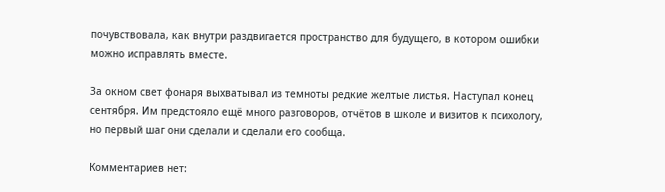почувствовала, как внутри раздвигается пространство для будущего, в котором ошибки можно исправлять вместе.

За окном свет фонаря выхватывал из темноты редкие желтые листья. Наступал конец сентября. Им предстояло ещё много разговоров, отчётов в школе и визитов к психологу, но первый шаг они сделали и сделали его сообща.

Комментариев нет: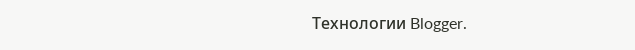Технологии Blogger.